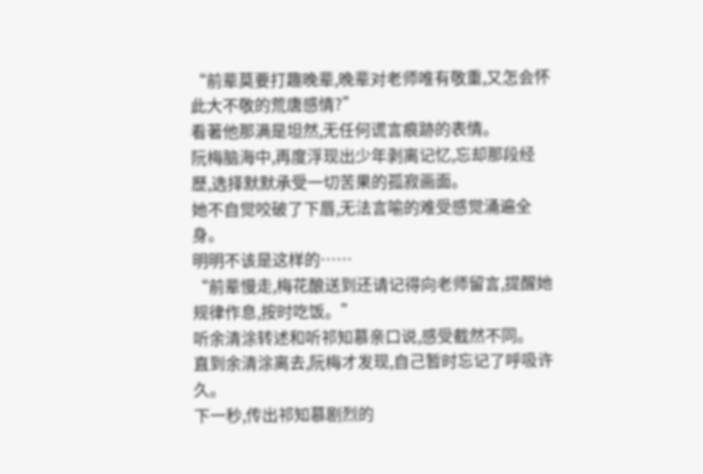“前辈莫要打趣晚辈,晚辈对老师唯有敬重,又怎会怀此大不敬的荒唐感情?”
看著他那满是坦然,无任何谎言痕跡的表情。
阮梅脑海中,再度浮现出少年剥离记忆,忘却那段经歷,选择默默承受一切苦果的孤寂画面。
她不自觉咬破了下唇,无法言喻的难受感觉涌遍全身。
明明不该是这样的……
“前辈慢走,梅花酿送到还请记得向老师留言,提醒她规律作息,按时吃饭。”
听余清涂转述和听祁知慕亲口说,感受截然不同。
直到余清涂离去,阮梅才发现,自己暂时忘记了呼吸许久。
下一秒,传出祁知慕剧烈的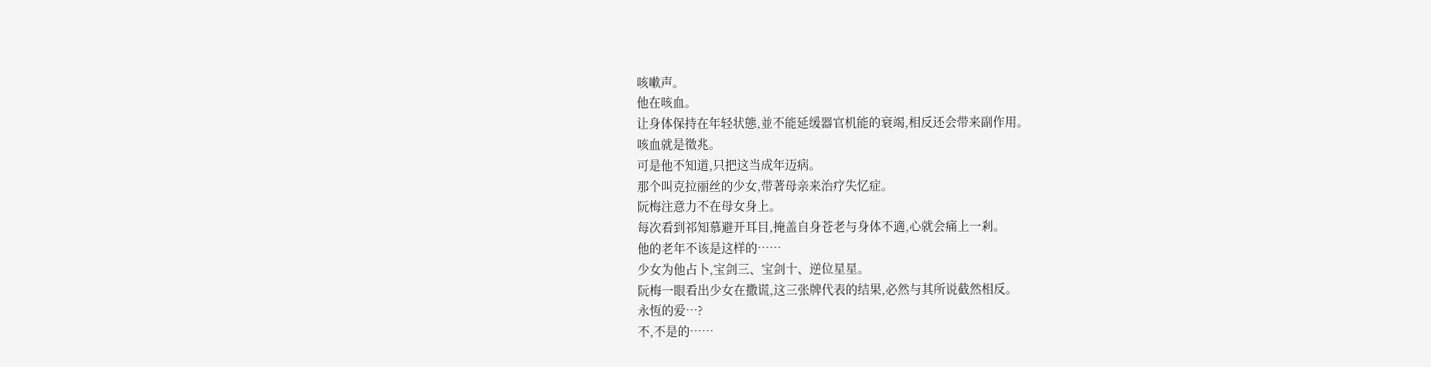咳嗽声。
他在咳血。
让身体保持在年轻状態,並不能延缓器官机能的衰竭,相反还会带来副作用。
咳血就是徵兆。
可是他不知道,只把这当成年迈病。
那个叫克拉丽丝的少女,带著母亲来治疗失忆症。
阮梅注意力不在母女身上。
每次看到祁知慕避开耳目,掩盖自身苍老与身体不適,心就会痛上一剎。
他的老年不该是这样的……
少女为他占卜,宝剑三、宝剑十、逆位星星。
阮梅一眼看出少女在撒谎,这三张牌代表的结果,必然与其所说截然相反。
永恆的爱…?
不,不是的……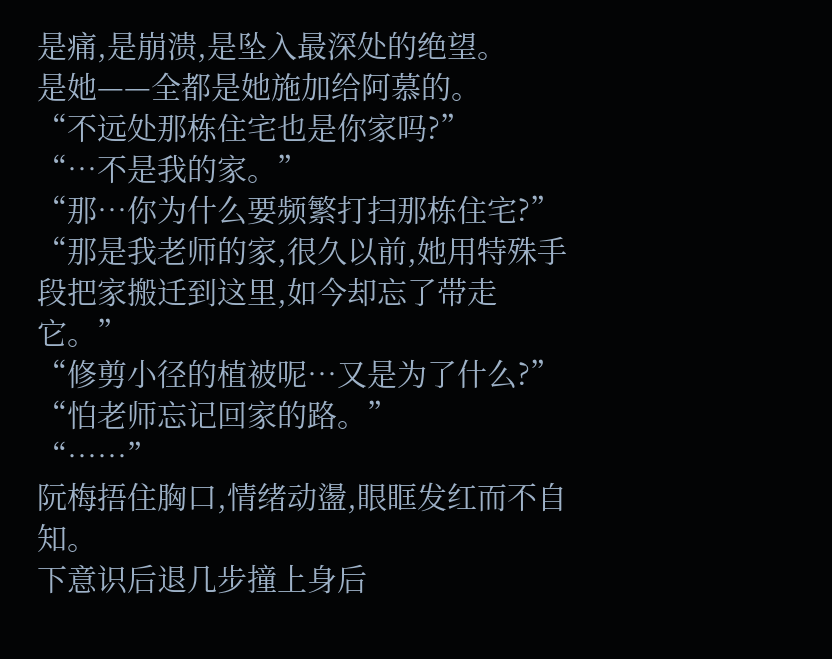是痛,是崩溃,是坠入最深处的绝望。
是她——全都是她施加给阿慕的。
“不远处那栋住宅也是你家吗?”
“…不是我的家。”
“那…你为什么要频繁打扫那栋住宅?”
“那是我老师的家,很久以前,她用特殊手段把家搬迁到这里,如今却忘了带走它。”
“修剪小径的植被呢…又是为了什么?”
“怕老师忘记回家的路。”
“……”
阮梅捂住胸口,情绪动盪,眼眶发红而不自知。
下意识后退几步撞上身后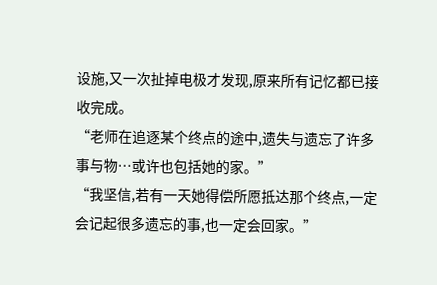设施,又一次扯掉电极才发现,原来所有记忆都已接收完成。
“老师在追逐某个终点的途中,遗失与遗忘了许多事与物…或许也包括她的家。”
“我坚信,若有一天她得偿所愿抵达那个终点,一定会记起很多遗忘的事,也一定会回家。”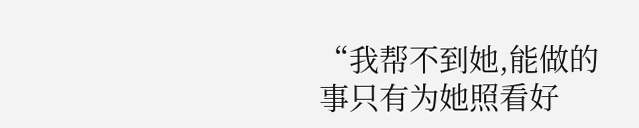“我帮不到她,能做的事只有为她照看好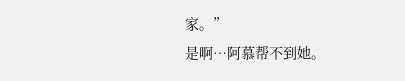家。”
是啊…阿慕帮不到她。